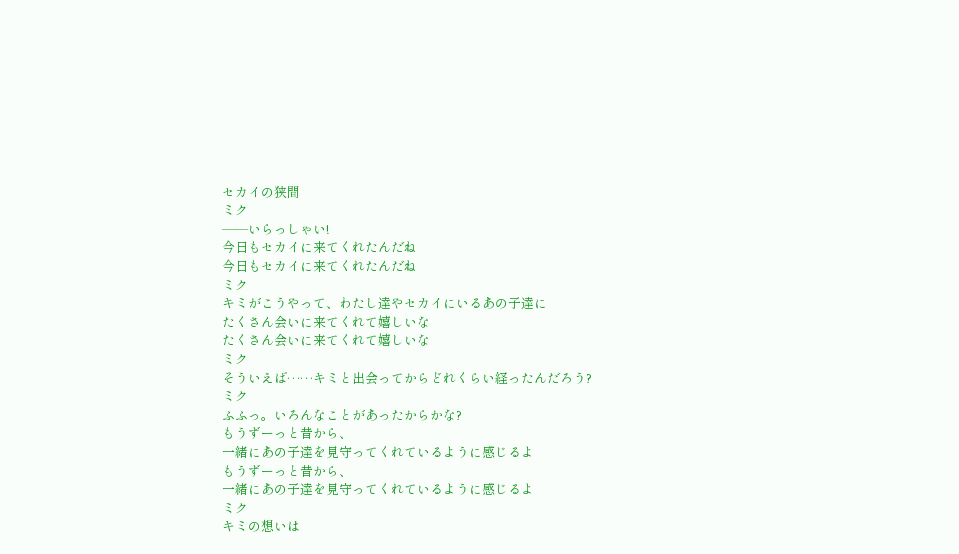セカイの狭間
ミク
——いらっしゃい!
今日もセカイに来てくれたんだね
今日もセカイに来てくれたんだね
ミク
キミがこうやって、わたし達やセカイにいるあの子達に
たくさん会いに来てくれて嬉しいな
たくさん会いに来てくれて嬉しいな
ミク
そういえば……キミと出会ってからどれくらい経ったんだろう?
ミク
ふふっ。いろんなことがあったからかな?
もうずーっと昔から、
一緒にあの子達を見守ってくれているように感じるよ
もうずーっと昔から、
一緒にあの子達を見守ってくれているように感じるよ
ミク
キミの想いは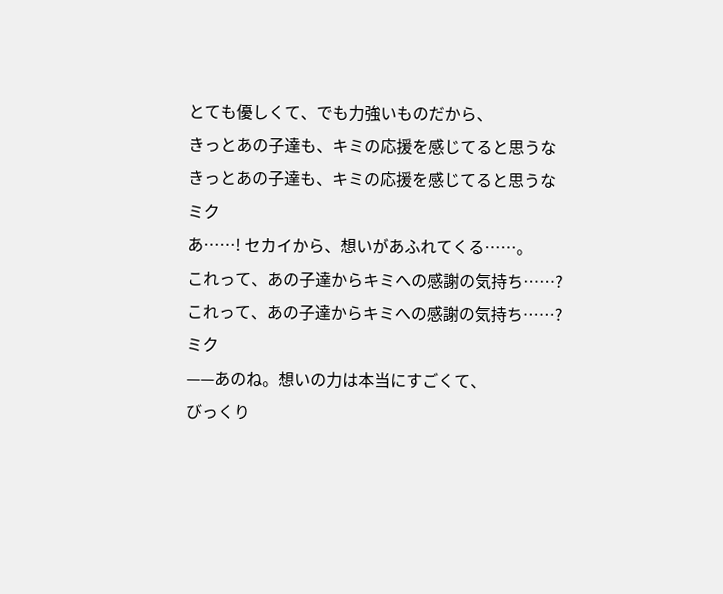とても優しくて、でも力強いものだから、
きっとあの子達も、キミの応援を感じてると思うな
きっとあの子達も、キミの応援を感じてると思うな
ミク
あ……! セカイから、想いがあふれてくる……。
これって、あの子達からキミへの感謝の気持ち……?
これって、あの子達からキミへの感謝の気持ち……?
ミク
——あのね。想いの力は本当にすごくて、
びっくり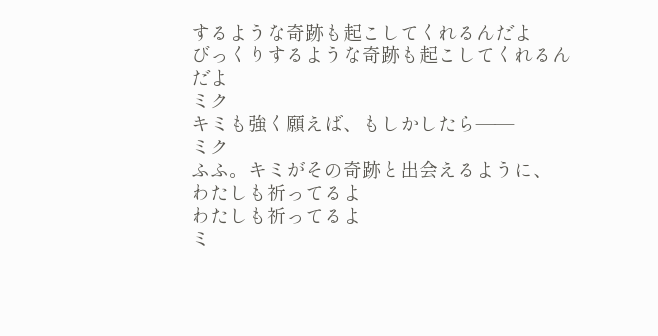するような奇跡も起こしてくれるんだよ
びっくりするような奇跡も起こしてくれるんだよ
ミク
キミも強く願えば、もしかしたら——
ミク
ふふ。キミがその奇跡と出会えるように、
わたしも祈ってるよ
わたしも祈ってるよ
ミ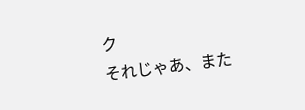ク
それじゃあ、また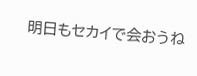明日もセカイで会おうね